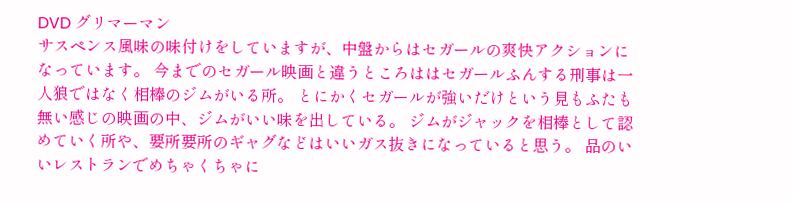DVD グリマーマン
サスペンス風味の味付けをしていますが、中盤からはセガールの爽快アクションになっています。 今までのセガール映画と違うところははセガールふんする刑事は一人狼ではなく相棒のジムがいる所。 とにかくセガールが強いだけという見もふたも無い感じの映画の中、ジムがいい味を出している。 ジムがジャックを相棒として認めていく所や、要所要所のギャグなどはいいガス抜きになっていると思う。 品のいいレストランでめちゃくちゃに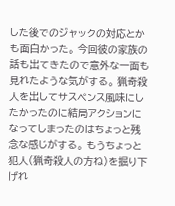した後でのジャックの対応とかも面白かった。 今回彼の家族の話も出てきたので意外な一面も見れたような気がする。 猟奇殺人を出してサスペンス風味にしたかったのに結局アクションになってしまったのはちょっと残念な感じがする。 もうちょっと犯人(猟奇殺人の方ね)を掘り下げれ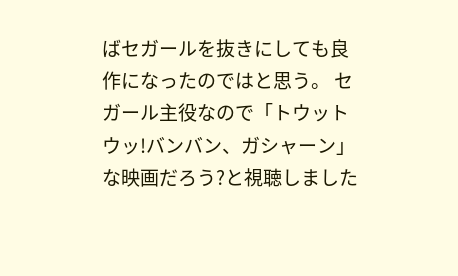ばセガールを抜きにしても良作になったのではと思う。 セガール主役なので「トウットウッ!バンバン、ガシャーン」な映画だろう?と視聴しました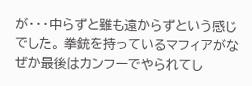が・・・中らずと雖も遠からずという感じでした。 拳銃を持っているマフィアがなぜか最後はカンフーでやられてし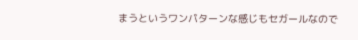まうというワンパターンな感じもセガールなので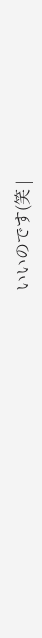いいのです(笑 |